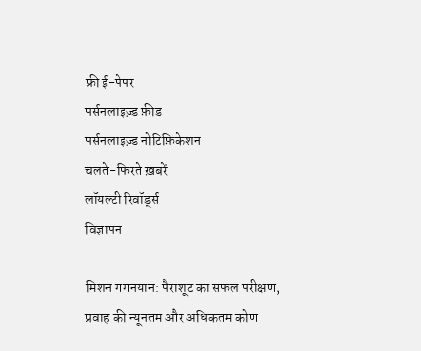फ्री ई-पेपर
पर्सनलाइज़्ड फ़ीड
पर्सनलाइज़्ड नोटिफ़िकेशन
चलते-फिरते ख़बरें
लॉयल्टी रिवॉर्ड्स
विज्ञापन

मिशन गगनयान: पैराशूट का सफल परीक्षण, प्रवाह की न्यूनतम और अधिकतम कोण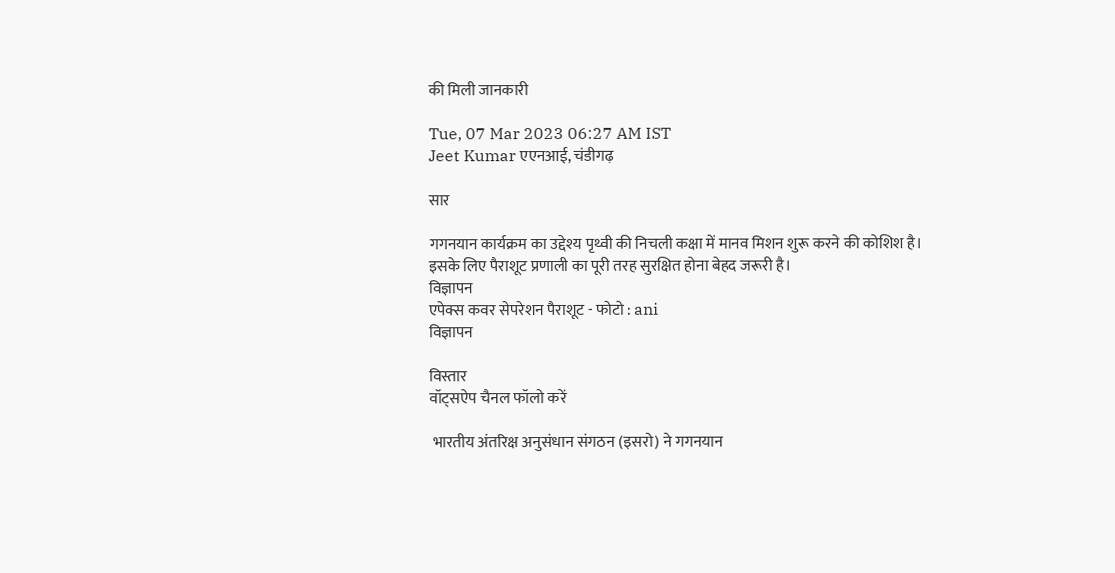की मिली जानकारी

Tue, 07 Mar 2023 06:27 AM IST
Jeet Kumar एएनआई, चंडीगढ़

सार

गगनयान कार्यक्रम का उद्देश्य पृथ्वी की निचली कक्षा में मानव मिशन शुरू करने की कोशिश है। इसके लिए पैराशूट प्रणाली का पूरी तरह सुरक्षित होना बेहद जरूरी है।
विज्ञापन
एपेक्स कवर सेपरेशन पैराशूट - फोटो : ani
विज्ञापन

विस्तार
वॉट्सऐप चैनल फॉलो करें

 भारतीय अंतरिक्ष अनुसंधान संगठन (इसरो) ने गगनयान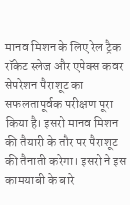मानव मिशन के लिए रेल ट्रैक रॉकेट स्लेज और एपेक्स कवर सेपरेशन पैराशूट का सफलतापूर्वक परीक्षण पूरा किया है। इसरो मानव मिशन की तैयारी के तौर पर पैराशूट की तैनाती करेगा। इसरो ने इस कामयाबी के बारे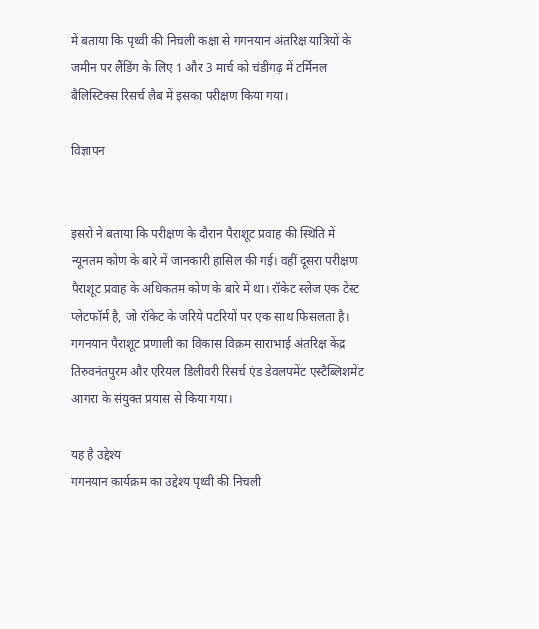में बताया कि पृथ्वी की निचली कक्षा से गगनयान अंतरिक्ष यात्रियों के जमीन पर लैंडिंग के लिए 1 और 3 मार्च को चंडीगढ़ में टर्मिनल बैलिस्टिक्स रिसर्च लैब में इसका परीक्षण किया गया।

विज्ञापन


इसरो ने बताया कि परीक्षण के दौरान पैराशूट प्रवाह की स्थिति में न्यूनतम कोण के बारे में जानकारी हासिल की गई। वहीं दूसरा परीक्षण पैराशूट प्रवाह के अधिकतम कोण के बारे में था। रॉकेट स्लेज एक टेस्ट प्लेटफॉर्म है, जो रॉकेट के जरिये पटरियों पर एक साथ फिसलता है। गगनयान पैराशूट प्रणाली का विकास विक्रम साराभाई अंतरिक्ष केंद्र तिरुवनंतपुरम और एरियल डिलीवरी रिसर्च एंड डेवलपमेंट एस्टैब्लिशमेंट आगरा के संयुक्त प्रयास से किया गया।

यह है उद्देश्य
गगनयान कार्यक्रम का उद्देश्य पृथ्वी की निचली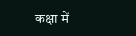कक्षा में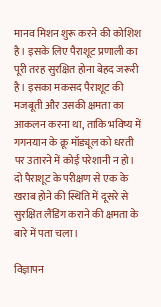मानव मिशन शुरू करने की कोशिश है। इसके लिए पैराशूट प्रणाली का पूरी तरह सुरक्षित होना बेहद जरूरी है। इसका मकसद पैराशूट की मजबूती और उसकी क्षमता का आकलन करना था, ताकि भविष्य में गगनयान के क्रू मॉड्यूल को धरती पर उतारने में कोई परेशानी न हो। दो पैराशूट के परीक्षण से एक के खराब होने की स्थिति में दूसरे से सुरक्षित लैंडिंग कराने की क्षमता के बारे में पता चला।

विज्ञापन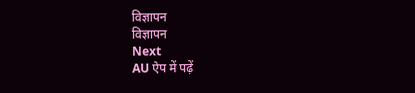विज्ञापन
विज्ञापन
Next
AU ऐप में पढ़ें